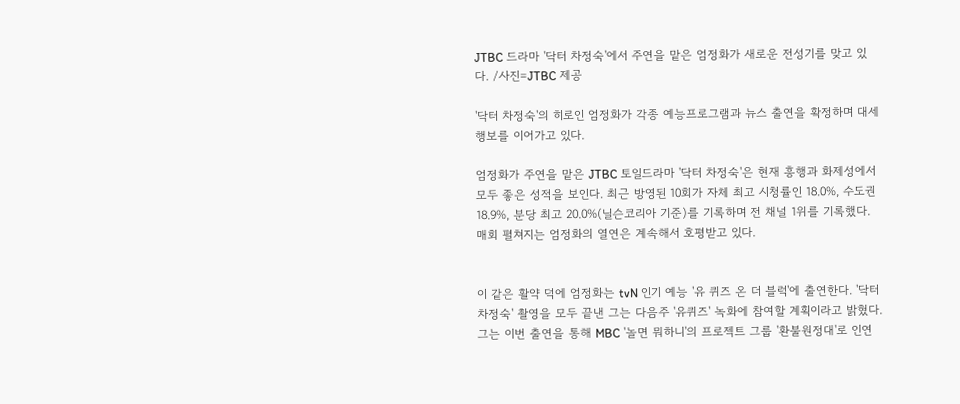JTBC 드라마 '닥터 차정숙'에서 주연을 맡은 엄정화가 새로운 전성기를 맞고 있다. /사진=JTBC 제공

'닥터 차정숙'의 히로인 엄정화가 각종 예능프로그램과 뉴스 출연을 확정하며 대세 행보를 이어가고 있다.

엄정화가 주연을 맡은 JTBC 토일드라마 '닥터 차정숙'은 현재 흥행과 화제성에서 모두 좋은 성적을 보인다. 최근 방영된 10회가 자체 최고 시청률인 18.0%, 수도권 18.9%, 분당 최고 20.0%(닐슨코리아 기준)를 기록하며 전 채널 1위를 기록했다. 매회 펼쳐지는 엄정화의 열연은 계속해서 호평받고 있다.


이 같은 활약 덕에 엄정화는 tvN 인기 예능 '유 퀴즈 온 더 블럭'에 출연한다. '닥터 차정숙' 촬영을 모두 끝낸 그는 다음주 '유퀴즈' 녹화에 참여할 계획이라고 밝혔다. 그는 이번 출연을 통해 MBC '놀면 뭐하니'의 프로젝트 그룹 '환불원정대'로 인연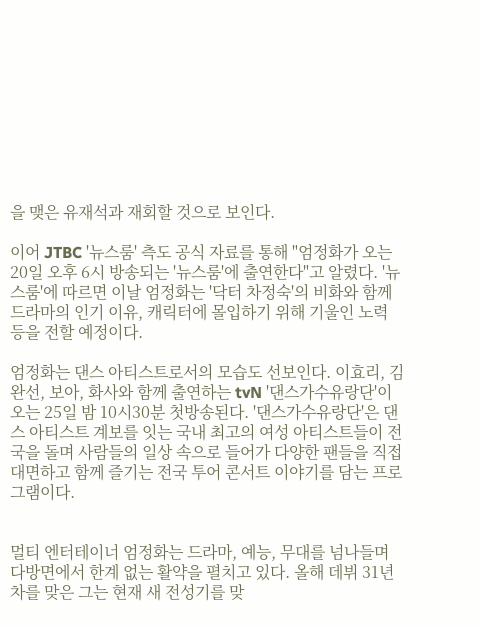을 맺은 유재석과 재회할 것으로 보인다.

이어 JTBC '뉴스룸' 측도 공식 자료를 통해 "엄정화가 오는 20일 오후 6시 방송되는 '뉴스룸'에 출연한다"고 알렸다. '뉴스룸'에 따르면 이날 엄정화는 '닥터 차정숙'의 비화와 함께 드라마의 인기 이유, 캐릭터에 몰입하기 위해 기울인 노력 등을 전할 예정이다.

엄정화는 댄스 아티스트로서의 모습도 선보인다. 이효리, 김완선, 보아, 화사와 함께 출연하는 tvN '댄스가수유랑단'이 오는 25일 밤 10시30분 첫방송된다. '댄스가수유랑단'은 댄스 아티스트 계보를 잇는 국내 최고의 여성 아티스트들이 전국을 돌며 사람들의 일상 속으로 들어가 다양한 팬들을 직접 대면하고 함께 즐기는 전국 투어 콘서트 이야기를 담는 프로그램이다.


멀티 엔터테이너 엄정화는 드라마, 예능, 무대를 넘나들며 다방면에서 한계 없는 활약을 펼치고 있다. 올해 데뷔 31년차를 맞은 그는 현재 새 전성기를 맞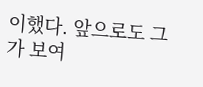이했다. 앞으로도 그가 보여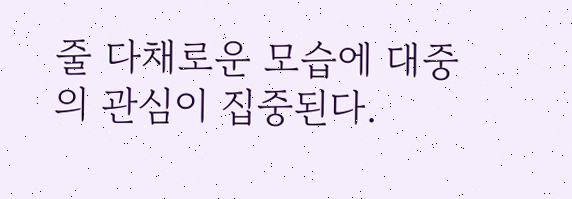줄 다채로운 모습에 대중의 관심이 집중된다.